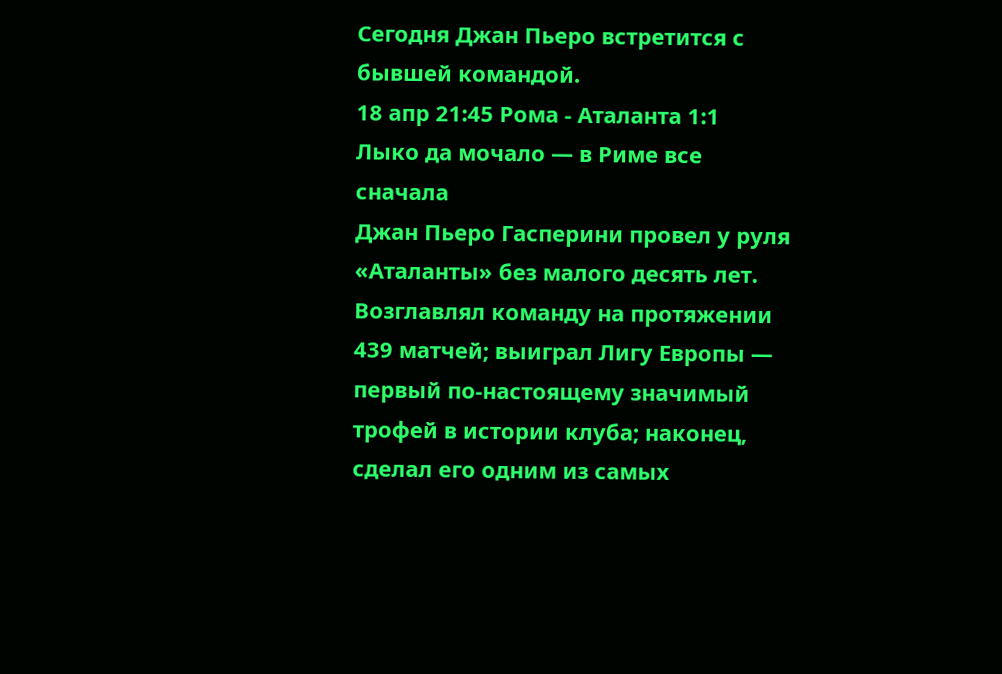Сегодня Джан Пьеро встретится с бывшей командой.
18 апр 21:45 Рома - Аталанта 1:1
Лыко да мочало — в Риме все сначала
Джан Пьеро Гасперини провел у руля «Аталанты» без малого десять лет. Возглавлял команду на протяжении 439 матчей; выиграл Лигу Европы — первый по-настоящему значимый трофей в истории клуба; наконец, сделал его одним из самых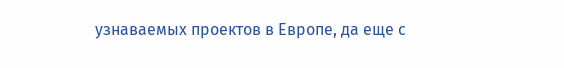узнаваемых проектов в Европе, да еще с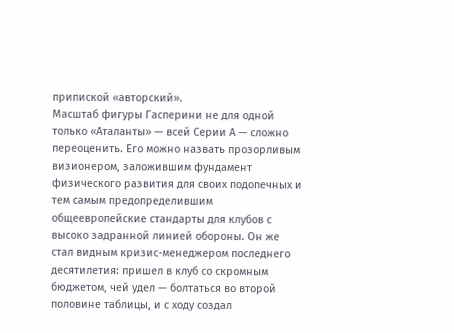припиской «авторский».
Масштаб фигуры Гасперини не для одной только «Аталанты» — всей Серии А — сложно переоценить. Его можно назвать прозорливым визионером, заложившим фундамент физического развития для своих подопечных и тем самым предопределившим общеевропейские стандарты для клубов с высоко задранной линией обороны. Он же стал видным кризис-менеджером последнего десятилетия: пришел в клуб со скромным бюджетом, чей удел — болтаться во второй половине таблицы, и с ходу создал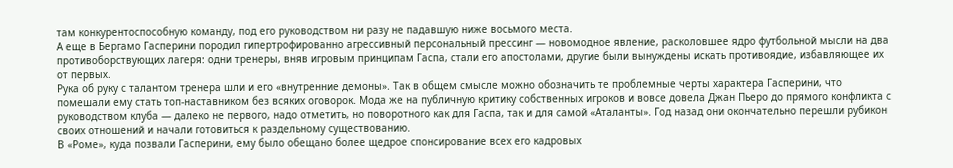там конкурентоспособную команду, под его руководством ни разу не падавшую ниже восьмого места.
А еще в Бергамо Гасперини породил гипертрофированно агрессивный персональный прессинг — новомодное явление, расколовшее ядро футбольной мысли на два противоборствующих лагеря: одни тренеры, вняв игровым принципам Гаспа, стали его апостолами, другие были вынуждены искать противоядие, избавляющее их от первых.
Рука об руку с талантом тренера шли и его «внутренние демоны». Так в общем смысле можно обозначить те проблемные черты характера Гасперини, что помешали ему стать топ-наставником без всяких оговорок. Мода же на публичную критику собственных игроков и вовсе довела Джан Пьеро до прямого конфликта с руководством клуба — далеко не первого, надо отметить, но поворотного как для Гаспа, так и для самой «Аталанты». Год назад они окончательно перешли рубикон своих отношений и начали готовиться к раздельному существованию.
В «Роме», куда позвали Гасперини, ему было обещано более щедрое спонсирование всех его кадровых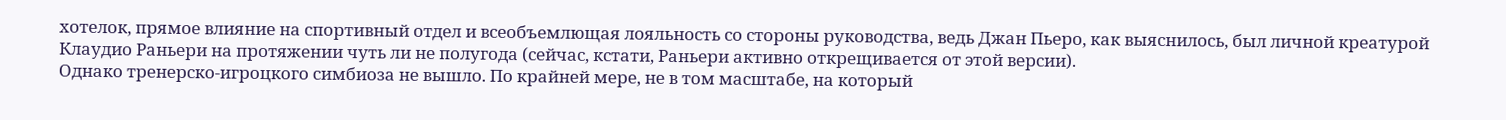хотелок, прямое влияние на спортивный отдел и всеобъемлющая лояльность со стороны руководства, ведь Джан Пьеро, как выяснилось, был личной креатурой Клаудио Раньери на протяжении чуть ли не полугода (сейчас, кстати, Раньери активно открещивается от этой версии).
Однако тренерско-игроцкого симбиоза не вышло. По крайней мере, не в том масштабе, на который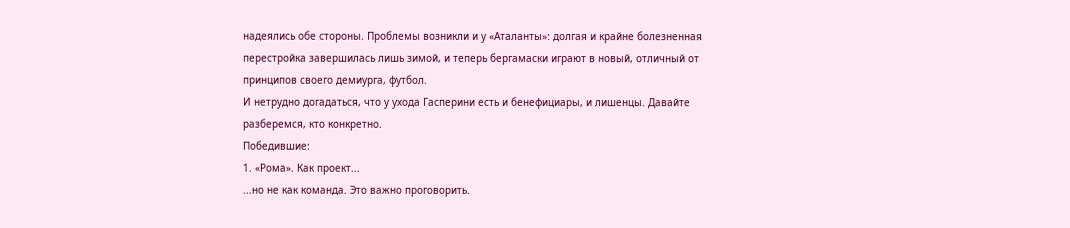надеялись обе стороны. Проблемы возникли и у «Аталанты»: долгая и крайне болезненная перестройка завершилась лишь зимой, и теперь бергамаски играют в новый, отличный от принципов своего демиурга, футбол.
И нетрудно догадаться, что у ухода Гасперини есть и бенефициары, и лишенцы. Давайте разберемся, кто конкретно.
Победившие:
1. «Рома». Как проект...
...но не как команда. Это важно проговорить.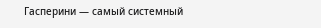Гасперини — самый системный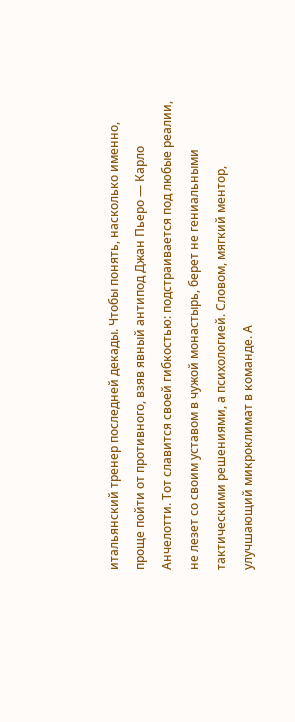итальянский тренер последней декады. Чтобы понять, насколько именно, проще пойти от противного, взяв явный антипод Джан Пьеро — Карло Анчелотти. Тот славится своей гибкостью: подстраивается под любые реалии, не лезет со своим уставом в чужой монастырь, берет не гениальными тактическими решениями, а психологией. Словом, мягкий ментор, улучшающий микроклимат в команде. А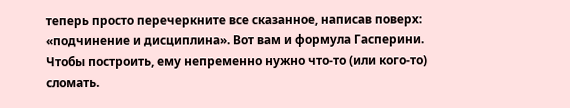теперь просто перечеркните все сказанное, написав поверх: «подчинение и дисциплина». Вот вам и формула Гасперини. Чтобы построить, ему непременно нужно что-то (или кого-то) сломать.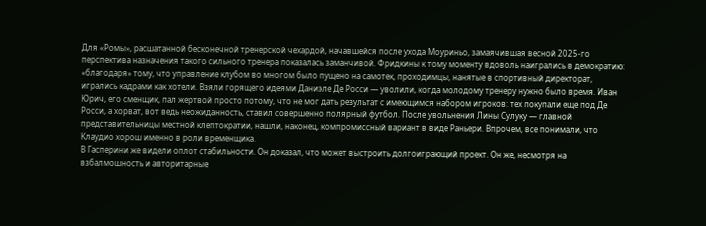Для «Ромы», расшатанной бесконечной тренерской чехардой, начавшейся после ухода Моуриньо, замаячившая весной 2025-го перспектива назначения такого сильного тренера показалась заманчивой. Фридкины к тому моменту вдоволь наигрались в демократию: «благодаря» тому, что управление клубом во многом было пущено на самотек, проходимцы, нанятые в спортивный директорат, игрались кадрами как хотели. Взяли горящего идеями Даниэле Де Росси — уволили, когда молодому тренеру нужно было время. Иван Юрич, его сменщик, пал жертвой просто потому, что не мог дать результат с имеющимся набором игроков: тех покупали еще под Де Росси, а хорват, вот ведь неожиданность, ставил совершенно полярный футбол. После увольнения Лины Сулуку — главной представительницы местной клептократии, нашли, наконец, компромиссный вариант в виде Раньери. Впрочем, все понимали, что Клаудио хорош именно в роли временщика.
В Гасперини же видели оплот стабильности. Он доказал, что может выстроить долгоиграющий проект. Он же, несмотря на взбалмошность и авторитарные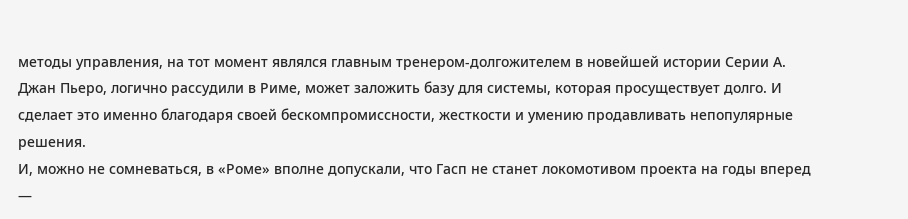методы управления, на тот момент являлся главным тренером-долгожителем в новейшей истории Серии А. Джан Пьеро, логично рассудили в Риме, может заложить базу для системы, которая просуществует долго. И сделает это именно благодаря своей бескомпромиссности, жесткости и умению продавливать непопулярные решения.
И, можно не сомневаться, в «Роме» вполне допускали, что Гасп не станет локомотивом проекта на годы вперед —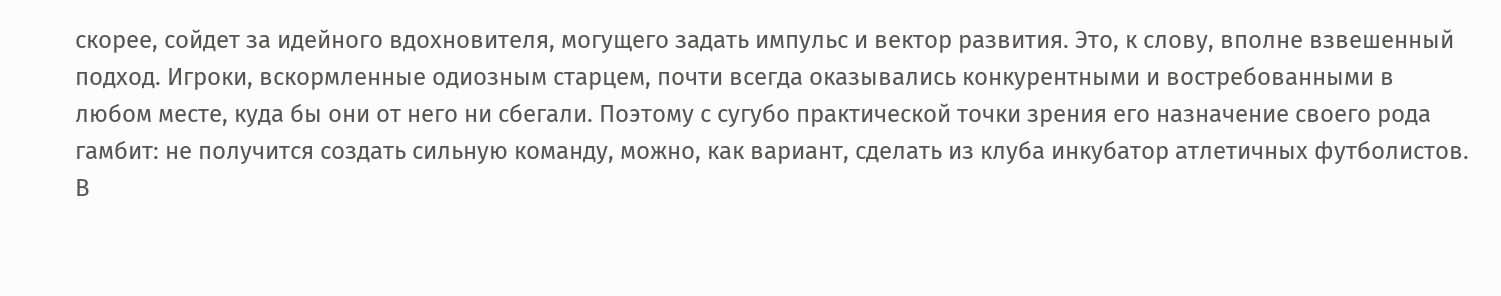скорее, сойдет за идейного вдохновителя, могущего задать импульс и вектор развития. Это, к слову, вполне взвешенный подход. Игроки, вскормленные одиозным старцем, почти всегда оказывались конкурентными и востребованными в любом месте, куда бы они от него ни сбегали. Поэтому с сугубо практической точки зрения его назначение своего рода гамбит: не получится создать сильную команду, можно, как вариант, сделать из клуба инкубатор атлетичных футболистов. В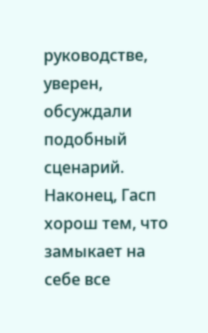руководстве, уверен, обсуждали подобный сценарий.
Наконец, Гасп хорош тем, что замыкает на себе все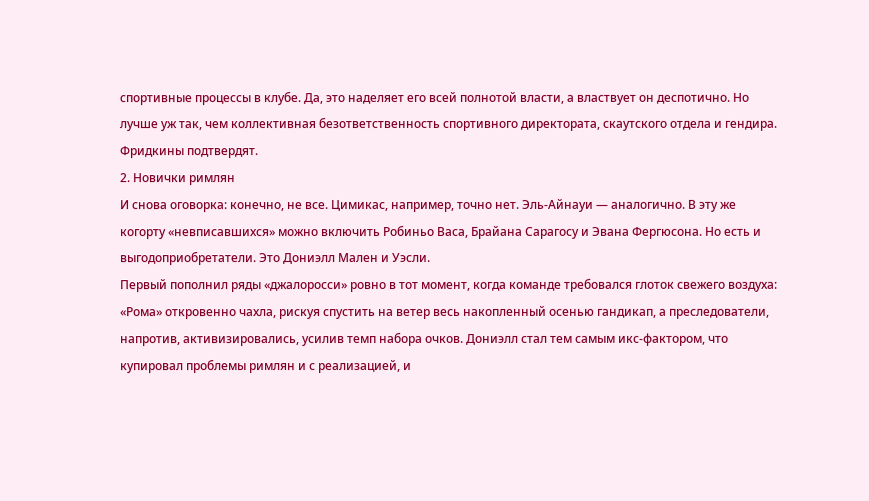спортивные процессы в клубе. Да, это наделяет его всей полнотой власти, а властвует он деспотично. Но лучше уж так, чем коллективная безответственность спортивного директората, скаутского отдела и гендира. Фридкины подтвердят.
2. Новички римлян
И снова оговорка: конечно, не все. Цимикас, например, точно нет. Эль-Айнауи — аналогично. В эту же когорту «невписавшихся» можно включить Робиньо Васа, Брайана Сарагосу и Эвана Фергюсона. Но есть и выгодоприобретатели. Это Дониэлл Мален и Уэсли.
Первый пополнил ряды «джалоросси» ровно в тот момент, когда команде требовался глоток свежего воздуха: «Рома» откровенно чахла, рискуя спустить на ветер весь накопленный осенью гандикап, а преследователи, напротив, активизировались, усилив темп набора очков. Дониэлл стал тем самым икс-фактором, что купировал проблемы римлян и с реализацией, и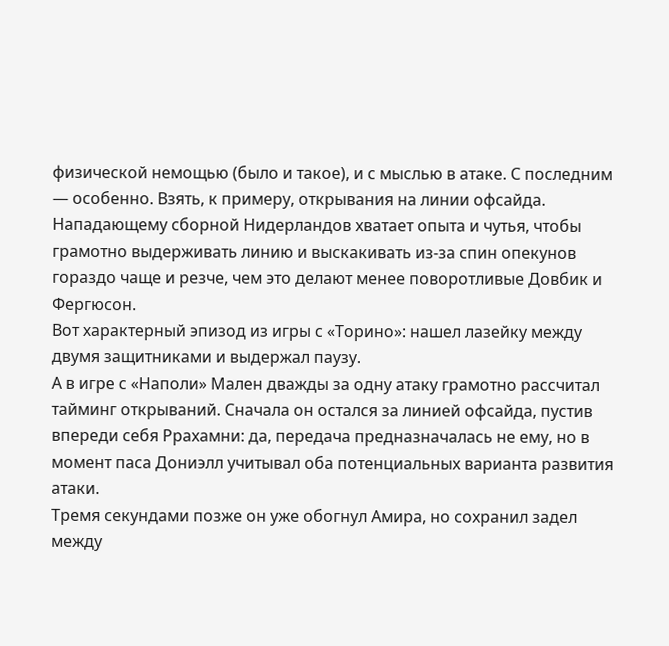физической немощью (было и такое), и с мыслью в атаке. С последним — особенно. Взять, к примеру, открывания на линии офсайда. Нападающему сборной Нидерландов хватает опыта и чутья, чтобы грамотно выдерживать линию и выскакивать из-за спин опекунов гораздо чаще и резче, чем это делают менее поворотливые Довбик и Фергюсон.
Вот характерный эпизод из игры с «Торино»: нашел лазейку между двумя защитниками и выдержал паузу.
А в игре с «Наполи» Мален дважды за одну атаку грамотно рассчитал тайминг открываний. Сначала он остался за линией офсайда, пустив впереди себя Ррахамни: да, передача предназначалась не ему, но в момент паса Дониэлл учитывал оба потенциальных варианта развития атаки.
Тремя секундами позже он уже обогнул Амира, но сохранил задел между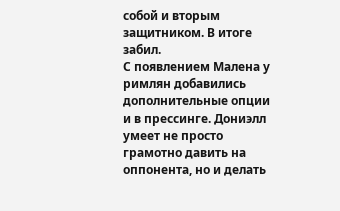собой и вторым защитником. В итоге забил.
С появлением Малена у римлян добавились дополнительные опции и в прессинге. Дониэлл умеет не просто грамотно давить на оппонента, но и делать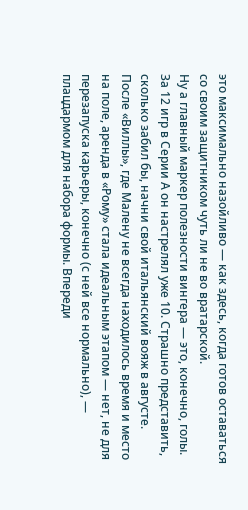это максимально назойливо — как здесь, когда готов оставаться со своим защитником чуть ли не во вратарской.
Ну а главный маркер полезности вингера — это, конечно, голы. За 12 игр в Серии А он настрелял уже 10. Страшно представить, сколько забил бы, начни свой итальянский вояж в августе.
После «Виллы», где Малену не всегда находилось время и место на поле, аренда в «Рому» стала идеальным этапом — нет, не для перезапуска карьеры, конечно (с ней все нормально), — плацдармом для набора формы. Впереди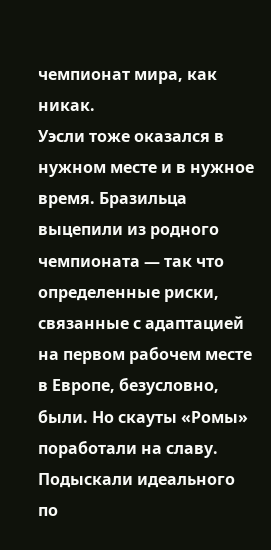чемпионат мира, как никак.
Уэсли тоже оказался в нужном месте и в нужное время. Бразильца выцепили из родного чемпионата — так что определенные риски, связанные с адаптацией на первом рабочем месте в Европе, безусловно, были. Но скауты «Ромы» поработали на славу. Подыскали идеального по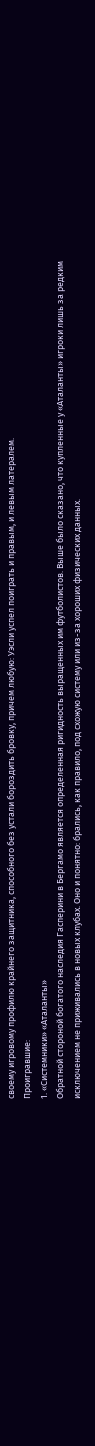своему игровому профилю крайнего защитника, способного без устали бороздить бровку, причем любую: Уэсли успел поиграть и правым, и левым латералем.
Проигравшие:
1. «Системники» «Аталанты»
Обратной стороной богатого наследия Гасперини в Бергамо является определенная ригидность выращенных им футболистов. Выше было сказано, что купленные у «Аталанты» игроки лишь за редким исключением не приживались в новых клубах. Оно и понятно: брались, как правило, под схожую систему или из-за хороших физических данных.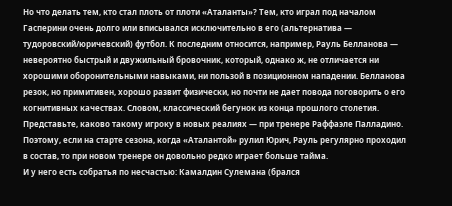Но что делать тем, кто стал плоть от плоти «Аталанты»? Тем, кто играл под началом Гасперини очень долго или вписывался исключительно в его (альтернатива — тудоровский/юричевский) футбол. К последним относится, например, Рауль Белланова — невероятно быстрый и двужильный бровочник, который, однако ж, не отличается ни хорошими оборонительными навыками, ни пользой в позиционном нападении. Белланова резок, но примитивен, хорошо развит физически, но почти не дает повода поговорить о его когнитивных качествах. Словом, классический бегунок из конца прошлого столетия. Представьте, каково такому игроку в новых реалиях — при тренере Раффаэле Палладино. Поэтому, если на старте сезона, когда «Аталантой» рулил Юрич, Рауль регулярно проходил в состав, то при новом тренере он довольно редко играет больше тайма.
И у него есть собратья по несчастью: Камалдин Сулемана (брался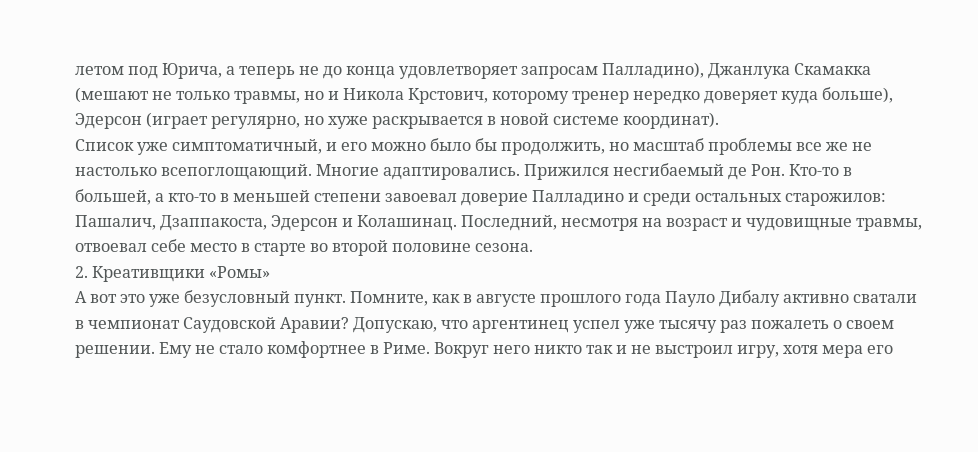летом под Юрича, а теперь не до конца удовлетворяет запросам Палладино), Джанлука Скамакка (мешают не только травмы, но и Никола Крстович, которому тренер нередко доверяет куда больше), Эдерсон (играет регулярно, но хуже раскрывается в новой системе координат).
Список уже симптоматичный, и его можно было бы продолжить, но масштаб проблемы все же не настолько всепоглощающий. Многие адаптировались. Прижился несгибаемый де Рон. Кто-то в большей, а кто-то в меньшей степени завоевал доверие Палладино и среди остальных старожилов: Пашалич, Дзаппакоста, Эдерсон и Колашинац. Последний, несмотря на возраст и чудовищные травмы, отвоевал себе место в старте во второй половине сезона.
2. Креативщики «Ромы»
А вот это уже безусловный пункт. Помните, как в августе прошлого года Пауло Дибалу активно сватали в чемпионат Саудовской Аравии? Допускаю, что аргентинец успел уже тысячу раз пожалеть о своем решении. Ему не стало комфортнее в Риме. Вокруг него никто так и не выстроил игру, хотя мера его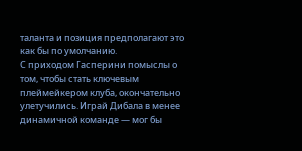таланта и позиция предполагают это как бы по умолчанию.
С приходом Гасперини помыслы о том, чтобы стать ключевым плеймейкером клуба, окончательно улетучились. Играй Дибала в менее динамичной команде — мог бы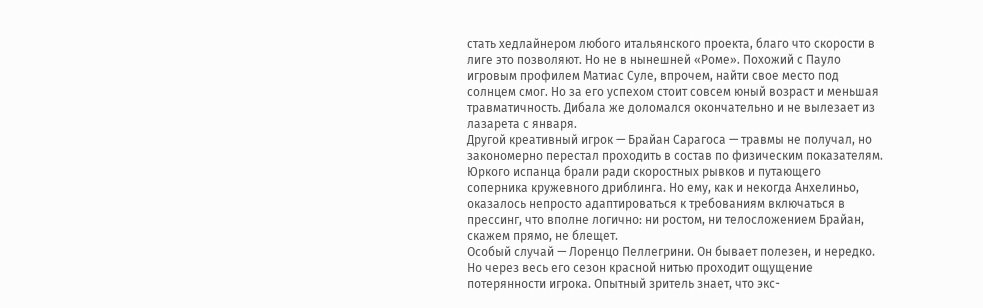стать хедлайнером любого итальянского проекта, благо что скорости в лиге это позволяют. Но не в нынешней «Роме». Похожий с Пауло игровым профилем Матиас Суле, впрочем, найти свое место под солнцем смог. Но за его успехом стоит совсем юный возраст и меньшая травматичность. Дибала же доломался окончательно и не вылезает из лазарета с января.
Другой креативный игрок — Брайан Сарагоса — травмы не получал, но закономерно перестал проходить в состав по физическим показателям. Юркого испанца брали ради скоростных рывков и путающего соперника кружевного дриблинга. Но ему, как и некогда Анхелиньо, оказалось непросто адаптироваться к требованиям включаться в прессинг, что вполне логично: ни ростом, ни телосложением Брайан, скажем прямо, не блещет.
Особый случай — Лоренцо Пеллегрини. Он бывает полезен, и нередко. Но через весь его сезон красной нитью проходит ощущение потерянности игрока. Опытный зритель знает, что экс-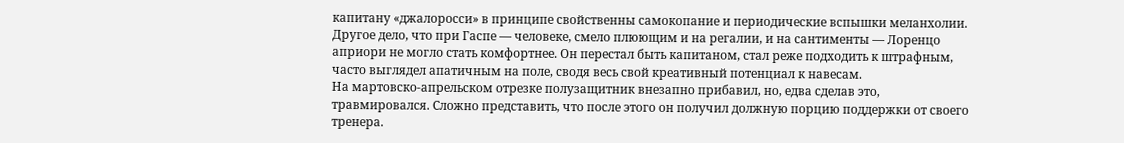капитану «джалоросси» в принципе свойственны самокопание и периодические вспышки меланхолии. Другое дело, что при Гаспе — человеке, смело плюющим и на регалии, и на сантименты — Лоренцо априори не могло стать комфортнее. Он перестал быть капитаном, стал реже подходить к штрафным, часто выглядел апатичным на поле, сводя весь свой креативный потенциал к навесам.
На мартовско-апрельском отрезке полузащитник внезапно прибавил, но, едва сделав это, травмировался. Сложно представить, что после этого он получил должную порцию поддержки от своего тренера.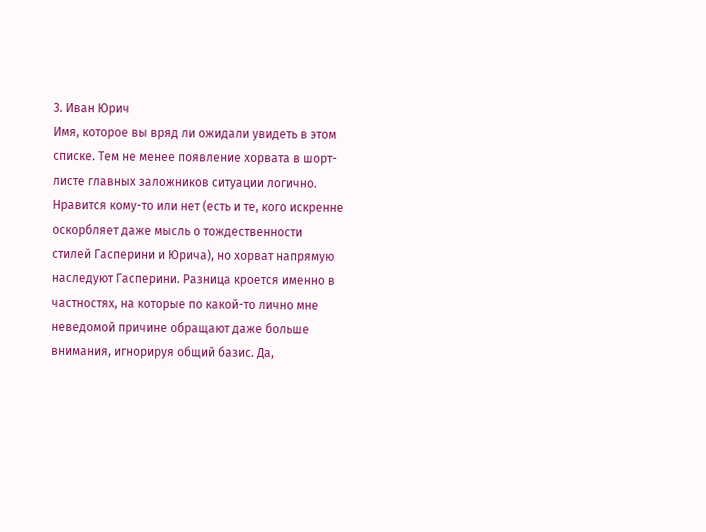3. Иван Юрич
Имя, которое вы вряд ли ожидали увидеть в этом списке. Тем не менее появление хорвата в шорт-листе главных заложников ситуации логично.
Нравится кому-то или нет (есть и те, кого искренне оскорбляет даже мысль о тождественности стилей Гасперини и Юрича), но хорват напрямую наследуют Гасперини. Разница кроется именно в частностях, на которые по какой-то лично мне неведомой причине обращают даже больше внимания, игнорируя общий базис. Да,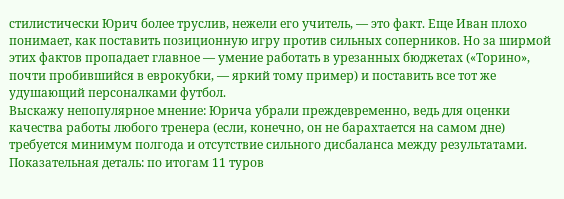стилистически Юрич более труслив, нежели его учитель, — это факт. Еще Иван плохо понимает, как поставить позиционную игру против сильных соперников. Но за ширмой этих фактов пропадает главное — умение работать в урезанных бюджетах («Торино», почти пробившийся в еврокубки, — яркий тому пример) и поставить все тот же удушающий персоналками футбол.
Выскажу непопулярное мнение: Юрича убрали преждевременно, ведь для оценки качества работы любого тренера (если, конечно, он не барахтается на самом дне) требуется минимум полгода и отсутствие сильного дисбаланса между результатами.
Показательная деталь: по итогам 11 туров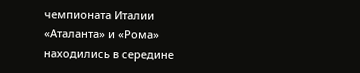чемпионата Италии «Аталанта» и «Рома» находились в середине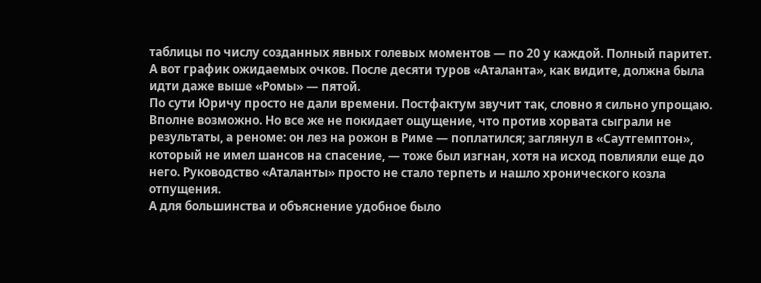таблицы по числу созданных явных голевых моментов — по 20 у каждой. Полный паритет.
А вот график ожидаемых очков. После десяти туров «Аталанта», как видите, должна была идти даже выше «Ромы» — пятой.
По сути Юричу просто не дали времени. Постфактум звучит так, словно я сильно упрощаю. Вполне возможно. Но все же не покидает ощущение, что против хорвата сыграли не результаты, а реноме: он лез на рожон в Риме — поплатился; заглянул в «Саутгемптон», который не имел шансов на спасение, — тоже был изгнан, хотя на исход повлияли еще до него. Руководство «Аталанты» просто не стало терпеть и нашло хронического козла отпущения.
А для большинства и объяснение удобное было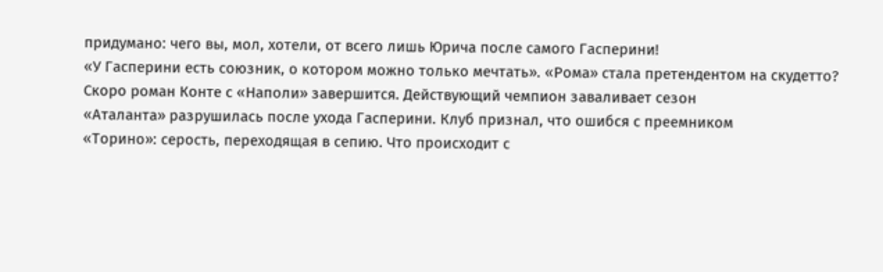придумано: чего вы, мол, хотели, от всего лишь Юрича после самого Гасперини!
«У Гасперини есть союзник, о котором можно только мечтать». «Рома» стала претендентом на скудетто?
Скоро роман Конте с «Наполи» завершится. Действующий чемпион заваливает сезон
«Аталанта» разрушилась после ухода Гасперини. Клуб признал, что ошибся с преемником
«Торино»: серость, переходящая в сепию. Что происходит с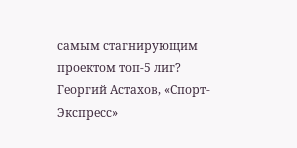самым стагнирующим проектом топ-5 лиг?
Георгий Астахов, «Спорт-Экспресс»